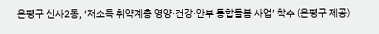은평구 신사2동, ‘저소득 취약계층 영양·건강·안부 통합돌봄 사업’ 착수 (은평구 제공)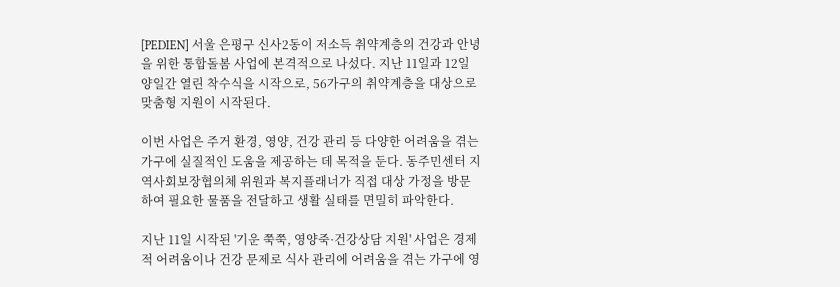[PEDIEN] 서울 은평구 신사2동이 저소득 취약계층의 건강과 안녕을 위한 통합돌봄 사업에 본격적으로 나섰다. 지난 11일과 12일 양일간 열린 착수식을 시작으로, 56가구의 취약계층을 대상으로 맞춤형 지원이 시작된다.

이번 사업은 주거 환경, 영양, 건강 관리 등 다양한 어려움을 겪는 가구에 실질적인 도움을 제공하는 데 목적을 둔다. 동주민센터 지역사회보장협의체 위원과 복지플래너가 직접 대상 가정을 방문하여 필요한 물품을 전달하고 생활 실태를 면밀히 파악한다.

지난 11일 시작된 '기운 쭉쭉, 영양죽·건강상담 지원' 사업은 경제적 어려움이나 건강 문제로 식사 관리에 어려움을 겪는 가구에 영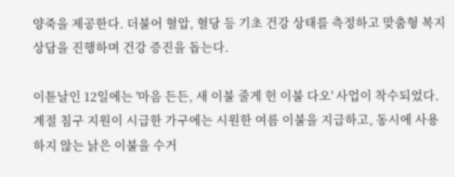양죽을 제공한다. 더불어 혈압, 혈당 등 기초 건강 상태를 측정하고 맞춤형 복지 상담을 진행하며 건강 증진을 돕는다.

이튿날인 12일에는 '마음 든든, 새 이불 줄게 헌 이불 다오' 사업이 착수되었다. 계절 침구 지원이 시급한 가구에는 시원한 여름 이불을 지급하고, 동시에 사용하지 않는 낡은 이불을 수거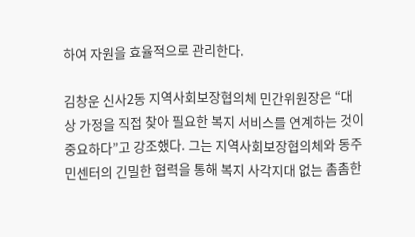하여 자원을 효율적으로 관리한다.

김창운 신사2동 지역사회보장협의체 민간위원장은 “대상 가정을 직접 찾아 필요한 복지 서비스를 연계하는 것이 중요하다”고 강조했다. 그는 지역사회보장협의체와 동주민센터의 긴밀한 협력을 통해 복지 사각지대 없는 촘촘한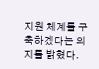지원 체계를 구축하겠다는 의지를 밝혔다.